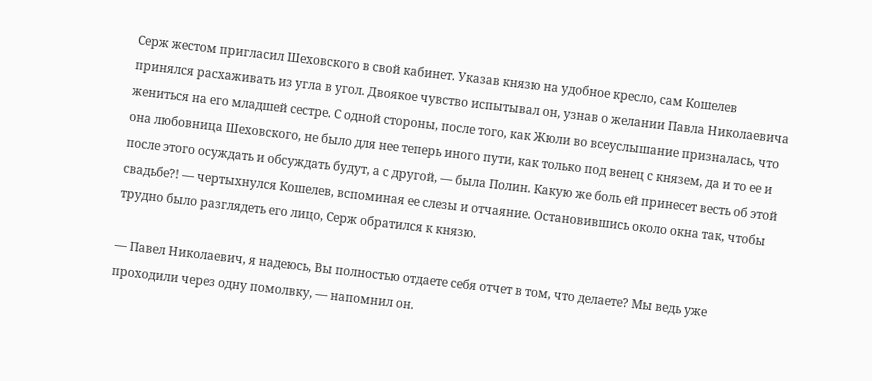Серж жестом пригласил Шеховского в свой кабинет. Указав князю на удобное кресло, сам Кошелев принялся расхаживать из угла в угол. Двоякое чувство испытывал он, узнав о желании Павла Николаевича жениться на его младшей сестре. С одной стороны, после того, как Жюли во всеуслышание призналась, что она любовница Шеховского, не было для нее теперь иного пути, как только под венец с князем, да и то ее и после этого осуждать и обсуждать будут, а с другой, — была Полин. Какую же боль ей принесет весть об этой свадьбе?! — чертыхнулся Кошелев, вспоминая ее слезы и отчаяние. Остановившись около окна так, чтобы трудно было разглядеть его лицо, Серж обратился к князю.

— Павел Николаевич, я надеюсь, Вы полностью отдаете себя отчет в том, что делаете? Мы ведь уже проходили через одну помолвку, — напомнил он.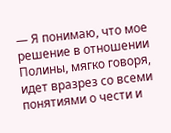— Я понимаю, что мое решение в отношении Полины, мягко говоря, идет вразрез со всеми понятиями о чести и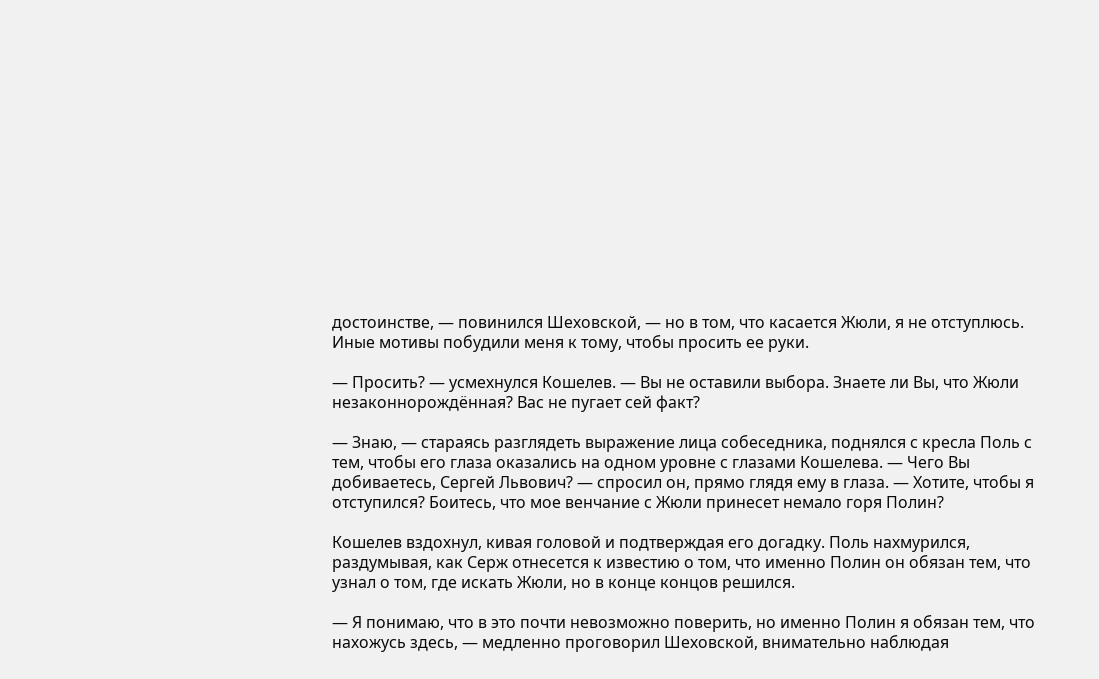достоинстве, — повинился Шеховской, — но в том, что касается Жюли, я не отступлюсь. Иные мотивы побудили меня к тому, чтобы просить ее руки.

— Просить? — усмехнулся Кошелев. — Вы не оставили выбора. Знаете ли Вы, что Жюли незаконнорождённая? Вас не пугает сей факт?

— Знаю, — стараясь разглядеть выражение лица собеседника, поднялся с кресла Поль с тем, чтобы его глаза оказались на одном уровне с глазами Кошелева. — Чего Вы добиваетесь, Сергей Львович? — спросил он, прямо глядя ему в глаза. — Хотите, чтобы я отступился? Боитесь, что мое венчание с Жюли принесет немало горя Полин?

Кошелев вздохнул, кивая головой и подтверждая его догадку. Поль нахмурился, раздумывая, как Серж отнесется к известию о том, что именно Полин он обязан тем, что узнал о том, где искать Жюли, но в конце концов решился.

— Я понимаю, что в это почти невозможно поверить, но именно Полин я обязан тем, что нахожусь здесь, — медленно проговорил Шеховской, внимательно наблюдая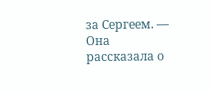за Сергеем. — Она рассказала о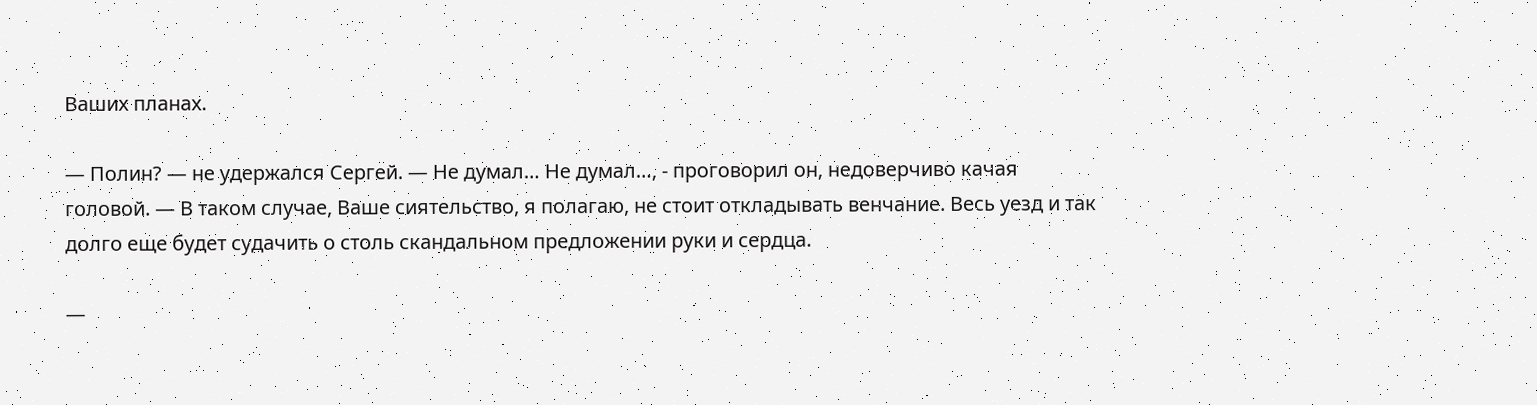Ваших планах.

— Полин? — не удержался Сергей. — Не думал… Не думал…, - проговорил он, недоверчиво качая головой. — В таком случае, Ваше сиятельство, я полагаю, не стоит откладывать венчание. Весь уезд и так долго еще будет судачить о столь скандальном предложении руки и сердца.

—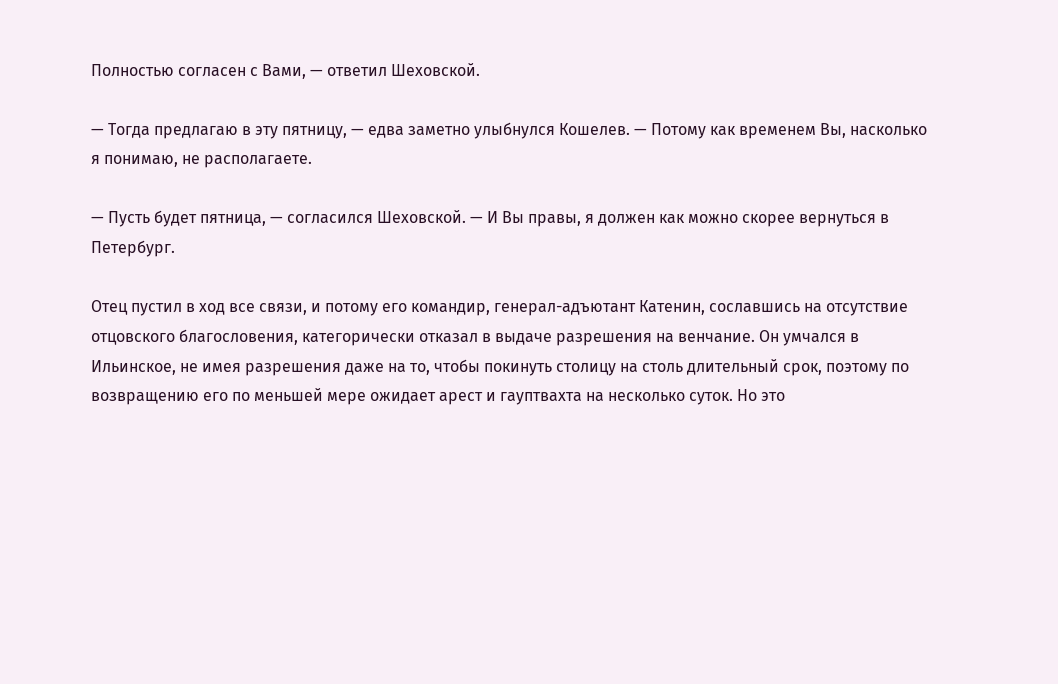Полностью согласен с Вами, — ответил Шеховской.

— Тогда предлагаю в эту пятницу, — едва заметно улыбнулся Кошелев. — Потому как временем Вы, насколько я понимаю, не располагаете.

— Пусть будет пятница, — согласился Шеховской. — И Вы правы, я должен как можно скорее вернуться в Петербург.

Отец пустил в ход все связи, и потому его командир, генерал-адъютант Катенин, сославшись на отсутствие отцовского благословения, категорически отказал в выдаче разрешения на венчание. Он умчался в Ильинское, не имея разрешения даже на то, чтобы покинуть столицу на столь длительный срок, поэтому по возвращению его по меньшей мере ожидает арест и гауптвахта на несколько суток. Но это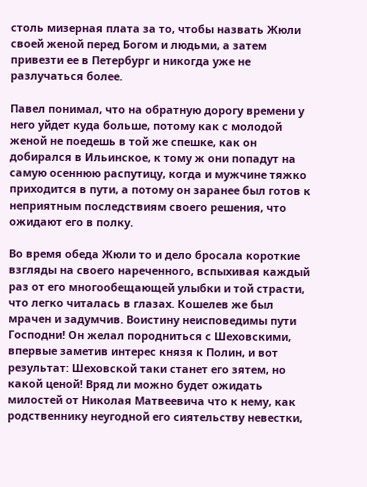столь мизерная плата за то, чтобы назвать Жюли своей женой перед Богом и людьми, а затем привезти ее в Петербург и никогда уже не разлучаться более.

Павел понимал, что на обратную дорогу времени у него уйдет куда больше, потому как с молодой женой не поедешь в той же спешке, как он добирался в Ильинское, к тому ж они попадут на самую осеннюю распутицу, когда и мужчине тяжко приходится в пути, а потому он заранее был готов к неприятным последствиям своего решения, что ожидают его в полку.

Во время обеда Жюли то и дело бросала короткие взгляды на своего нареченного, вспыхивая каждый раз от его многообещающей улыбки и той страсти, что легко читалась в глазах. Кошелев же был мрачен и задумчив. Воистину неисповедимы пути Господни! Он желал породниться с Шеховскими, впервые заметив интерес князя к Полин, и вот результат: Шеховской таки станет его зятем, но какой ценой! Вряд ли можно будет ожидать милостей от Николая Матвеевича что к нему, как родственнику неугодной его сиятельству невестки,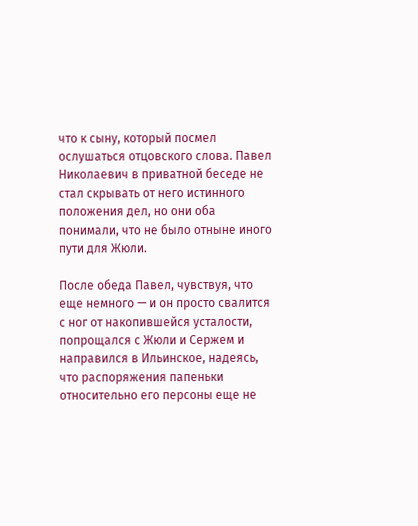что к сыну, который посмел ослушаться отцовского слова. Павел Николаевич в приватной беседе не стал скрывать от него истинного положения дел, но они оба понимали, что не было отныне иного пути для Жюли.

После обеда Павел, чувствуя, что еще немного — и он просто свалится с ног от накопившейся усталости, попрощался с Жюли и Сержем и направился в Ильинское, надеясь, что распоряжения папеньки относительно его персоны еще не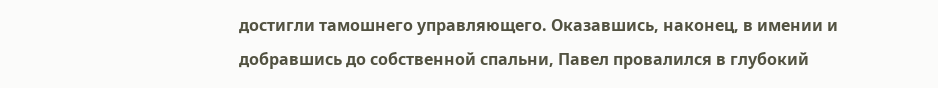достигли тамошнего управляющего. Оказавшись, наконец, в имении и добравшись до собственной спальни, Павел провалился в глубокий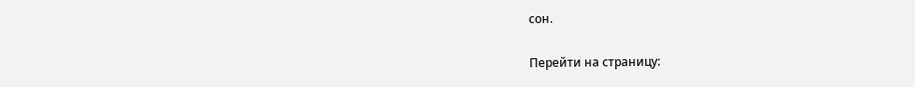сон.

Перейти на страницу: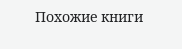Похожие книги